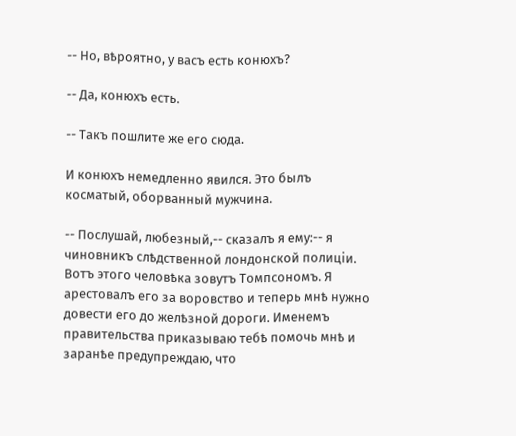-- Но, вѣроятно, у васъ есть конюхъ?

-- Да, конюхъ есть.

-- Такъ пошлите же его сюда.

И конюхъ немедленно явился. Это былъ косматый, оборванный мужчина.

-- Послушай, любезный,-- сказалъ я ему:-- я чиновникъ слѣдственной лондонской полиціи. Вотъ этого человѣка зовутъ Томпсономъ. Я арестовалъ его за воровство и теперь мнѣ нужно довести его до желѣзной дороги. Именемъ правительства приказываю тебѣ помочь мнѣ и заранѣе предупреждаю, что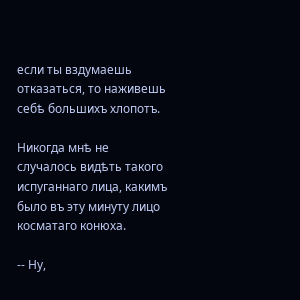если ты вздумаешь отказаться, то наживешь себѣ большихъ хлопотъ.

Никогда мнѣ не случалось видѣть такого испуганнаго лица, какимъ было въ эту минуту лицо косматаго конюха.

-- Ну,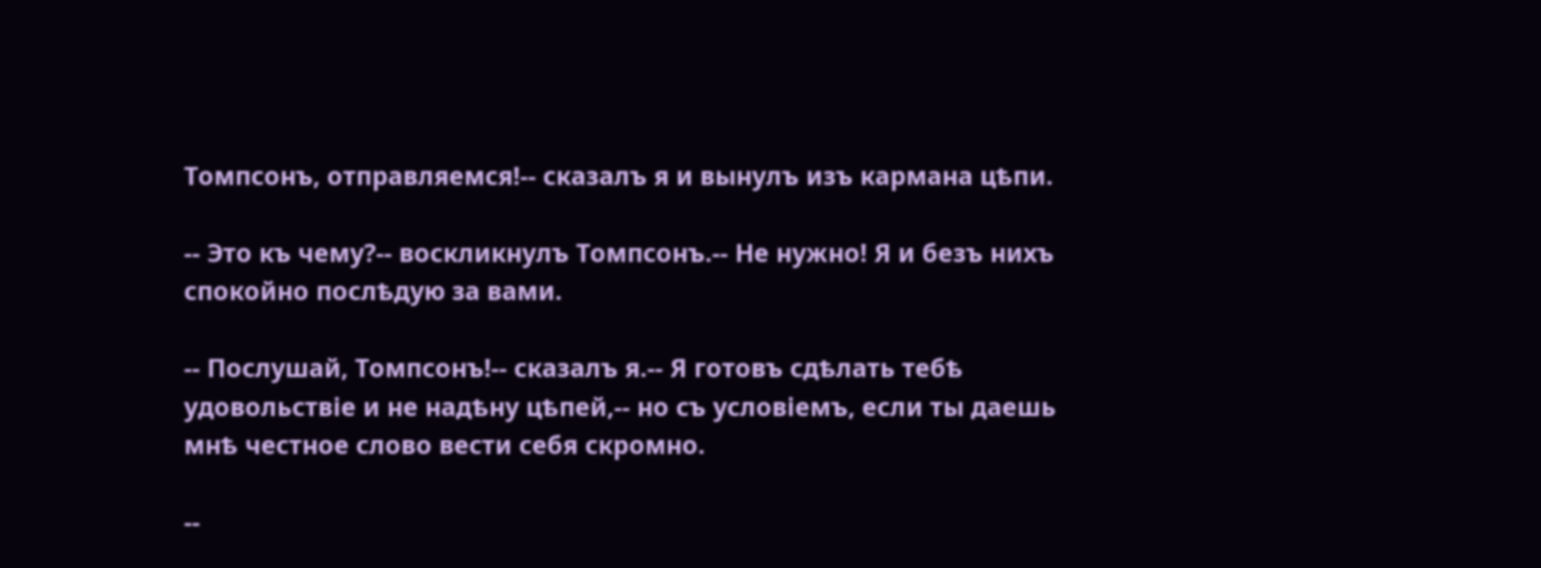Томпсонъ, отправляемся!-- сказалъ я и вынулъ изъ кармана цѣпи.

-- Это къ чему?-- воскликнулъ Томпсонъ.-- Не нужно! Я и безъ нихъ спокойно послѣдую за вами.

-- Послушай, Томпсонъ!-- сказалъ я.-- Я готовъ сдѣлать тебѣ удовольствіе и не надѣну цѣпей,-- но съ условіемъ, если ты даешь мнѣ честное слово вести себя скромно.

--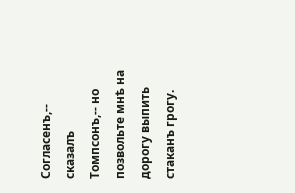Согласенъ,-- сказалъ Томпсонъ,-- но позвольте мнѣ на дорогу выпить стаканъ грогу.